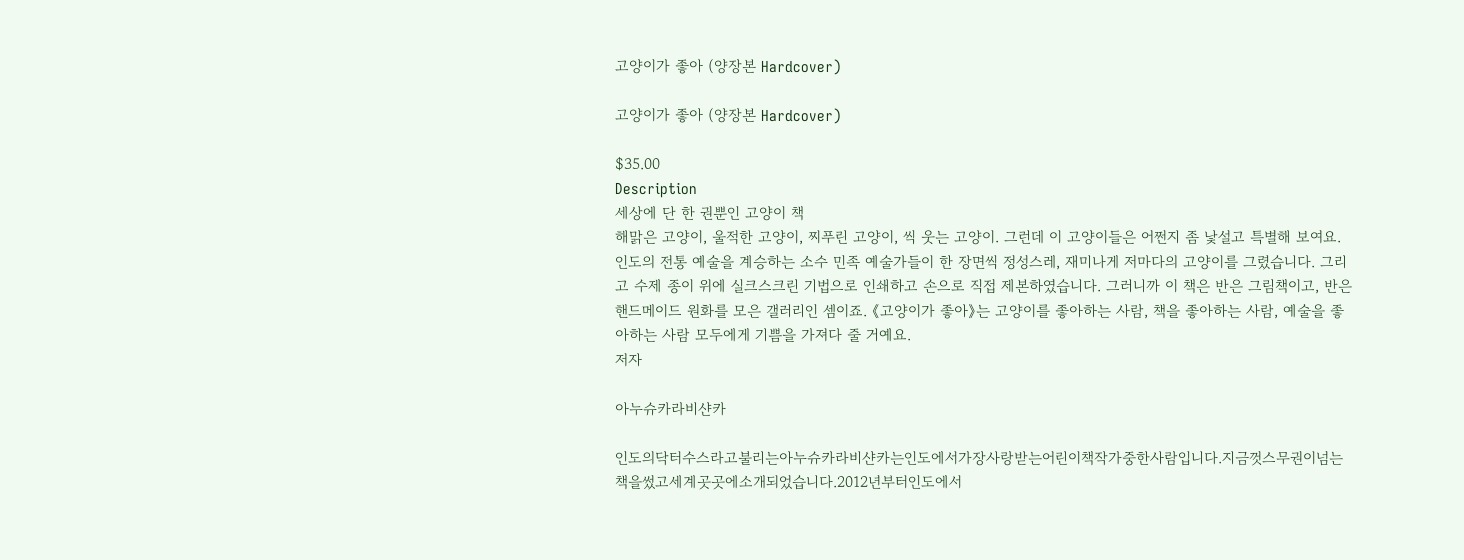고양이가 좋아 (양장본 Hardcover)

고양이가 좋아 (양장본 Hardcover)

$35.00
Description
세상에 단 한 권뿐인 고양이 책
해맑은 고양이, 울적한 고양이, 찌푸린 고양이, 씩 웃는 고양이. 그런데 이 고양이들은 어쩐지 좀 낯설고 특별해 보여요. 인도의 전통 예술을 계승하는 소수 민족 예술가들이 한 장면씩 정성스레, 재미나게 저마다의 고양이를 그렸습니다. 그리고 수제 종이 위에 실크스크린 기법으로 인쇄하고 손으로 직접 제본하였습니다. 그러니까 이 책은 반은 그림책이고, 반은 핸드메이드 원화를 모은 갤러리인 셈이죠. 《고양이가 좋아》는 고양이를 좋아하는 사람, 책을 좋아하는 사람, 예술을 좋아하는 사람 모두에게 기쁨을 가져다 줄 거예요.
저자

아누슈카라비샨카

인도의닥터수스라고불리는아누슈카라비샨카는인도에서가장사랑받는어린이책작가중한사람입니다.지금껏스무권이넘는책을썼고세계곳곳에소개되었습니다.2012년부터인도에서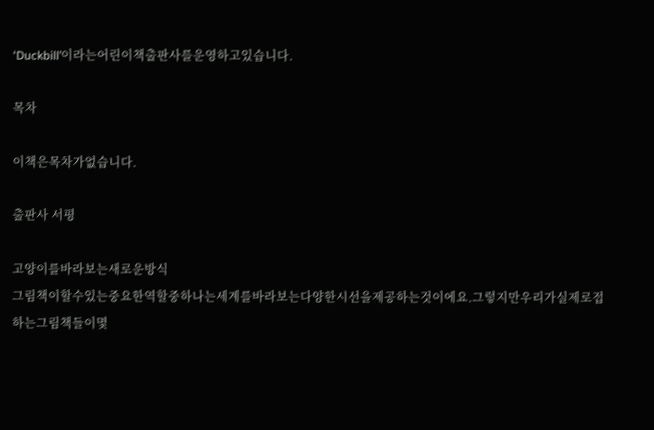‘Duckbill’이라는어린이책출판사를운영하고있습니다.

목차

이책은목차가없습니다.

출판사 서평

고양이를바라보는새로운방식
그림책이할수있는중요한역할중하나는세계를바라보는다양한시선을제공하는것이에요.그렇지만우리가실제로접하는그림책들이몇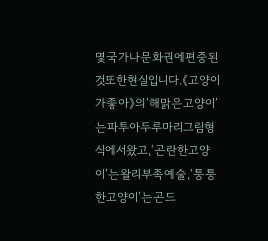몇국가나문화권에편중된것또한현실입니다.《고양이가좋아》의‘해맑은고양이’는파투아두루마리그림형식에서왔고,‘곤란한고양이’는왈리부족예술,‘퉁퉁한고양이’는곤드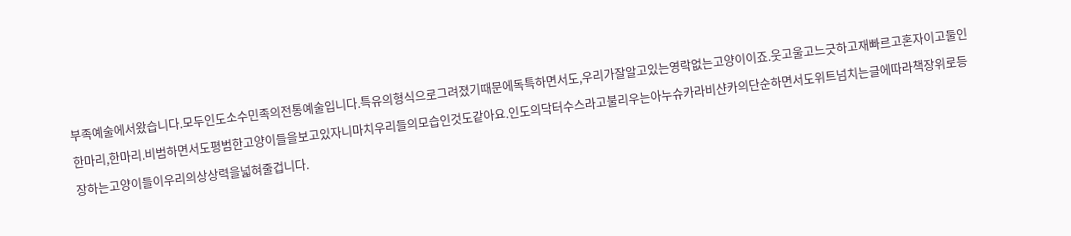부족예술에서왔습니다.모두인도소수민족의전통예술입니다.특유의형식으로그려졌기때문에독특하면서도,우리가잘알고있는영락없는고양이이죠.웃고울고느긋하고재빠르고혼자이고둘인한마리,한마리.비범하면서도평범한고양이들을보고있자니마치우리들의모습인것도같아요.인도의닥터수스라고불리우는아누슈카라비샨카의단순하면서도위트넘치는글에따라책장위로등장하는고양이들이우리의상상력을넓혀줄겁니다.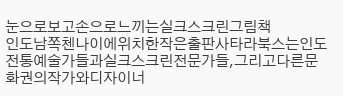눈으로보고손으로느끼는실크스크린그림책
인도남쪽첸나이에위치한작은출판사타라북스는인도전통예술가들과실크스크린전문가들,그리고다른문화권의작가와디자이너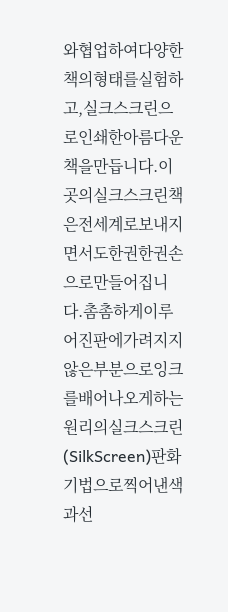와협업하여다양한책의형태를실험하고,실크스크린으로인쇄한아름다운책을만듭니다.이곳의실크스크린책은전세계로보내지면서도한권한권손으로만들어집니다.촘촘하게이루어진판에가려지지않은부분으로잉크를배어나오게하는원리의실크스크린(SilkScreen)판화기법으로찍어낸색과선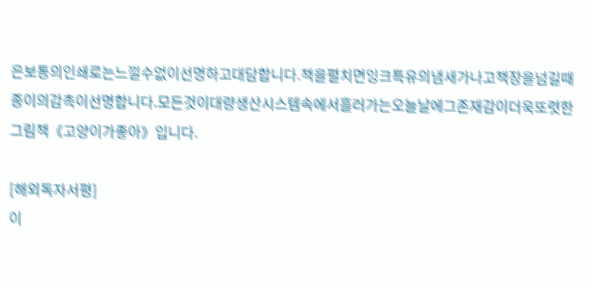은보통의인쇄로는느낄수없이선명하고대담합니다.책을펼치면잉크특유의냄새가나고책장을넘길때종이의감촉이선명합니다.모든것이대량생산시스템속에서흘러가는오늘날에그존재감이더욱또렷한그림책《고양이가좋아》입니다.

[해외독자서평]
이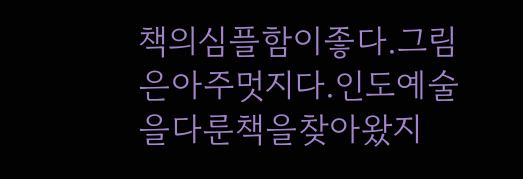책의심플함이좋다.그림은아주멋지다.인도예술을다룬책을찾아왔지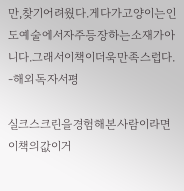만,찾기어려웠다.게다가고양이는인도예술에서자주등장하는소재가아니다.그래서이책이더욱만족스럽다.
-해외독자서평

실크스크린을경험해본사람이라면이책의값이거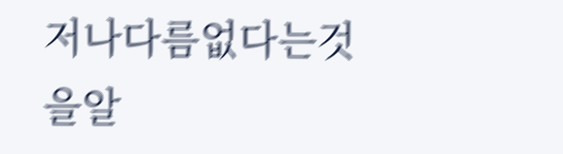저나다름없다는것을알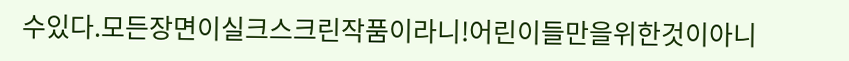수있다.모든장면이실크스크린작품이라니!어린이들만을위한것이아니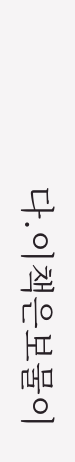다.이책은보물이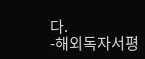다.
-해외독자서평